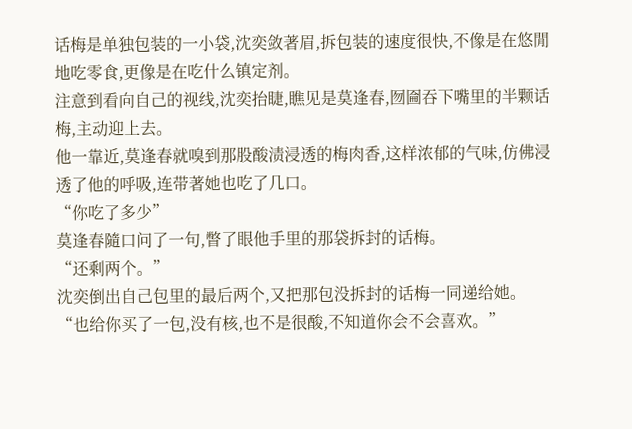话梅是单独包装的一小袋,沈奕敛著眉,拆包装的速度很快,不像是在悠閒地吃零食,更像是在吃什么镇定剂。
注意到看向自己的视线,沈奕抬睫,瞧见是莫逢春,囫圇吞下嘴里的半颗话梅,主动迎上去。
他一靠近,莫逢春就嗅到那股酸渍浸透的梅肉香,这样浓郁的气味,仿佛浸透了他的呼吸,连带著她也吃了几口。
“你吃了多少”
莫逢春隨口问了一句,瞥了眼他手里的那袋拆封的话梅。
“还剩两个。”
沈奕倒出自己包里的最后两个,又把那包没拆封的话梅一同递给她。
“也给你买了一包,没有核,也不是很酸,不知道你会不会喜欢。”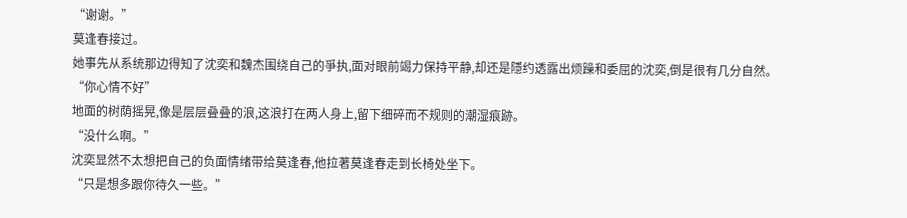“谢谢。”
莫逢春接过。
她事先从系统那边得知了沈奕和魏杰围绕自己的爭执,面对眼前竭力保持平静,却还是隱约透露出烦躁和委屈的沈奕,倒是很有几分自然。
“你心情不好”
地面的树荫摇晃,像是层层叠叠的浪,这浪打在两人身上,留下细碎而不规则的潮湿痕跡。
“没什么啊。”
沈奕显然不太想把自己的负面情绪带给莫逢春,他拉著莫逢春走到长椅处坐下。
“只是想多跟你待久一些。”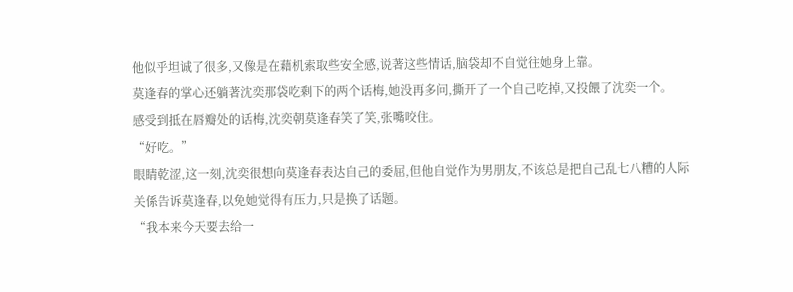他似乎坦诚了很多,又像是在藉机索取些安全感,说著这些情话,脑袋却不自觉往她身上靠。
莫逢春的掌心还躺著沈奕那袋吃剩下的两个话梅,她没再多问,撕开了一个自己吃掉,又投餵了沈奕一个。
感受到抵在唇瓣处的话梅,沈奕朝莫逢春笑了笑,张嘴咬住。
“好吃。”
眼睛乾涩,这一刻,沈奕很想向莫逢春表达自己的委屈,但他自觉作为男朋友,不该总是把自己乱七八糟的人际关係告诉莫逢春,以免她觉得有压力,只是换了话题。
“我本来今天要去给一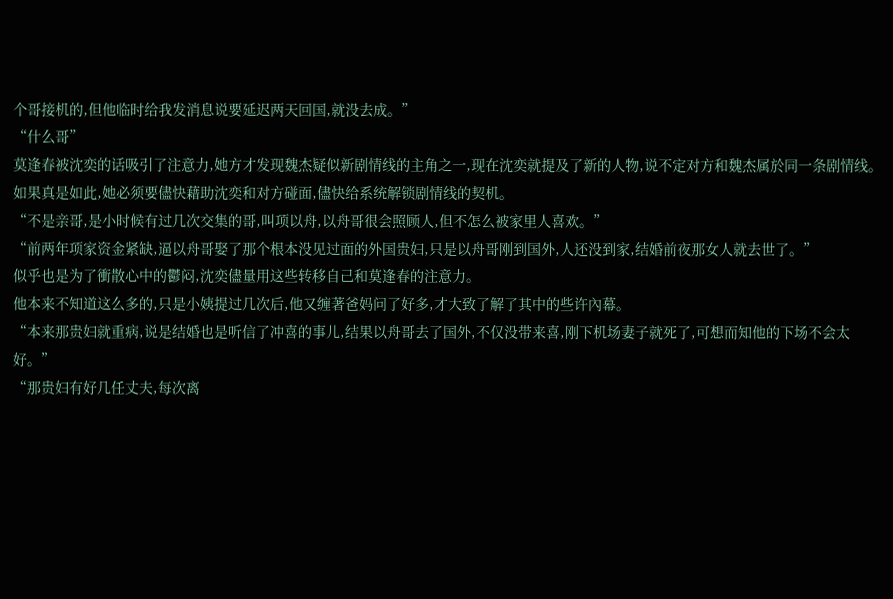个哥接机的,但他临时给我发消息说要延迟两天回国,就没去成。”
“什么哥”
莫逢春被沈奕的话吸引了注意力,她方才发现魏杰疑似新剧情线的主角之一,现在沈奕就提及了新的人物,说不定对方和魏杰属於同一条剧情线。
如果真是如此,她必须要儘快藉助沈奕和对方碰面,儘快给系统解锁剧情线的契机。
“不是亲哥,是小时候有过几次交集的哥,叫项以舟,以舟哥很会照顾人,但不怎么被家里人喜欢。”
“前两年项家资金紧缺,逼以舟哥娶了那个根本没见过面的外国贵妇,只是以舟哥刚到国外,人还没到家,结婚前夜那女人就去世了。”
似乎也是为了衝散心中的鬱闷,沈奕儘量用这些转移自己和莫逢春的注意力。
他本来不知道这么多的,只是小姨提过几次后,他又缠著爸妈问了好多,才大致了解了其中的些许內幕。
“本来那贵妇就重病,说是结婚也是听信了冲喜的事儿,结果以舟哥去了国外,不仅没带来喜,刚下机场妻子就死了,可想而知他的下场不会太好。”
“那贵妇有好几任丈夫,每次离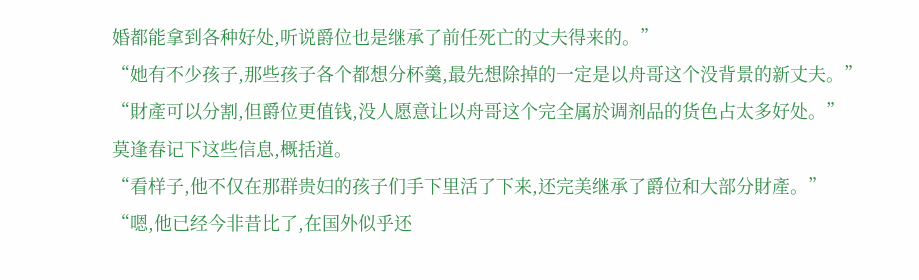婚都能拿到各种好处,听说爵位也是继承了前任死亡的丈夫得来的。”
“她有不少孩子,那些孩子各个都想分杯羹,最先想除掉的一定是以舟哥这个没背景的新丈夫。”
“財產可以分割,但爵位更值钱,没人愿意让以舟哥这个完全属於调剂品的货色占太多好处。”
莫逢春记下这些信息,概括道。
“看样子,他不仅在那群贵妇的孩子们手下里活了下来,还完美继承了爵位和大部分財產。”
“嗯,他已经今非昔比了,在国外似乎还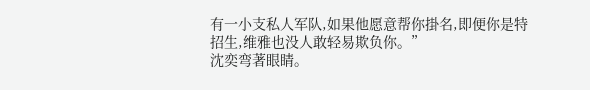有一小支私人军队,如果他愿意帮你掛名,即便你是特招生,维雅也没人敢轻易欺负你。”
沈奕弯著眼睛。